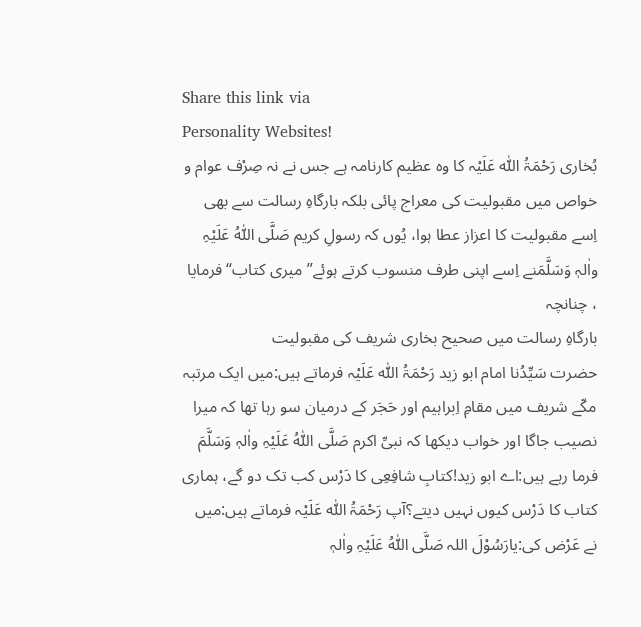Share this link via
Personality Websites!
بُخاری رَحْمَۃُ اللّٰہ عَلَیْہ کا وہ عظیم کارنامہ ہے جس نے نہ صِرْف عوام و خواص میں مقبولیت کی معراج پائی بلکہ بارگاہِ رسالت سے بھی اِسے مقبولیت کا اعزاز عطا ہوا، یُوں کہ رسولِ کریم صَلَّی اللّٰہُ عَلَیْہِ واٰلہٖ وَسَلَّمَنے اِسے اپنی طرف منسوب کرتے ہوئے”میری کتاب“فرمایا ، چنانچہ
بارگاہِ رسالت میں صحیح بخاری شریف کی مقبولیت
حضرت سَیِّدُنا امام ابو زید رَحْمَۃُ اللّٰہ عَلَیْہ فرماتے ہیں:میں ایک مرتبہ مکّے شریف میں مقامِ اِبراہیم اور حَجَر کے درمیان سو رہا تھا کہ میرا نصیب جاگا اور خواب دیکھا کہ نبیِّ اکرم صَلَّی اللّٰہُ عَلَیْہِ واٰلہٖ وَسَلَّمَ فرما رہے ہیں:اے ابو زید!کتابِ شافِعِی کا دَرْس کب تک دو گے، ہماری کتاب کا دَرْس کیوں نہیں دیتے؟آپ رَحْمَۃُ اللّٰہ عَلَیْہ فرماتے ہیں:میں نے عَرْض کی:یارَسُوْلَ اللہ صَلَّی اللّٰہُ عَلَیْہِ واٰلہٖ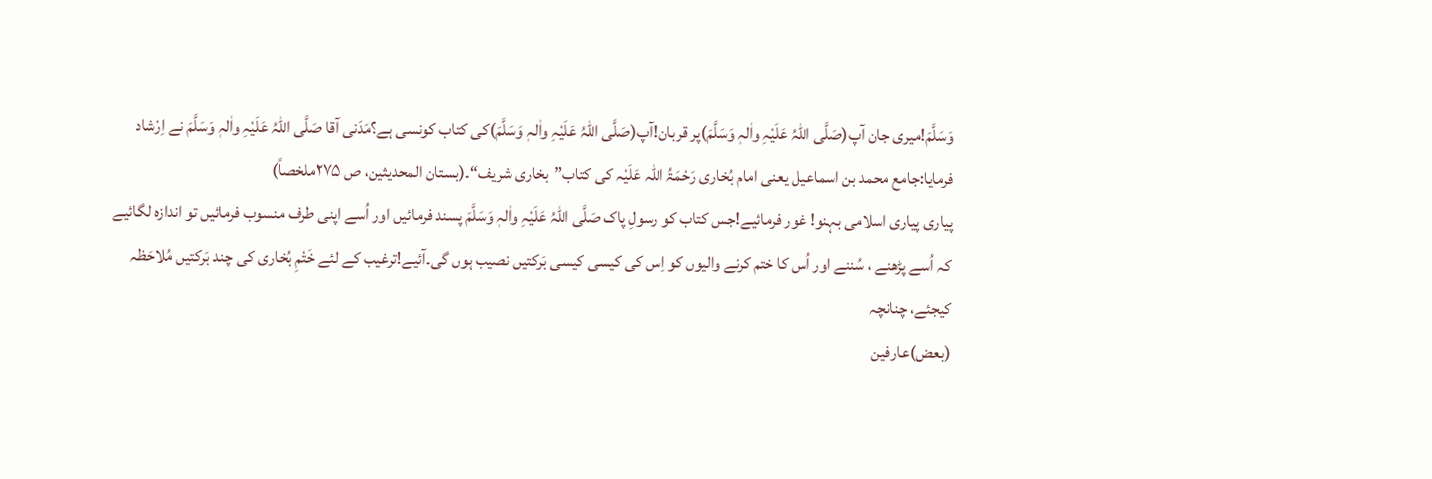وَسَلَّمَ!میری جان آپ(صَلَّی اللّٰہُ عَلَیْہِ واٰلہٖ وَسَلَّمَ)پر قربان!آپ(صَلَّی اللّٰہُ عَلَیْہِ واٰلہٖ وَسَلَّمَ)کی کتاب کونسی ہے؟مَدَنی آقا صَلَّی اللّٰہُ عَلَیْہِ واٰلہٖ وَسَلَّمَ نے اِرْشاد فرمایا:جامع محمد بن اسماعیل یعنی امام بُخاری رَحْمَۃُ اللّٰہ عَلَیْہ کی کتاب”بخاری شریف“۔(بستان المحدیثین، ص ۲۷۵ملخصاً)
پیاری پیاری اسلامی بہنو! غور فرمائیے!جس کتاب کو رسولِ پاک صَلَّی اللّٰہُ عَلَیْہِ واٰلہٖ وَسَلَّمَ پسند فرمائیں اور اُسے اپنی طرف منسوب فرمائیں تو اندازہ لگائیے کہ اُسے پڑھنے ، سُننے اور اُس کا ختم کرنے والیوں کو اِس کی کیسی کیسی بَرکتیں نصیب ہوں گی۔آئیے!ترغیب کے لئے خَتْمِ بُخاری کی چند بَرکتیں مُلاحَظہ کیجئے، چنانچہ
(بعض)عارفین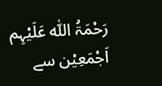رَحْمَۃُ اللّٰہ عَلَیْہِم اَجْمَعِیْن سے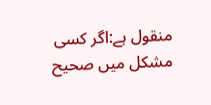منقول ہے:اگر کسی مشکل میں صحیح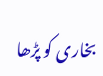بخاری کو پڑھا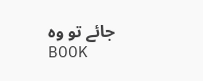جائے تو وہ
BOOK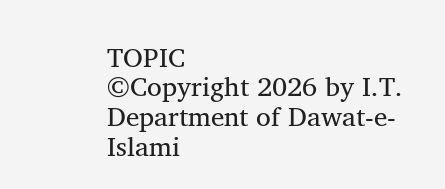TOPIC
©Copyright 2026 by I.T. Department of Dawat-e-Islami